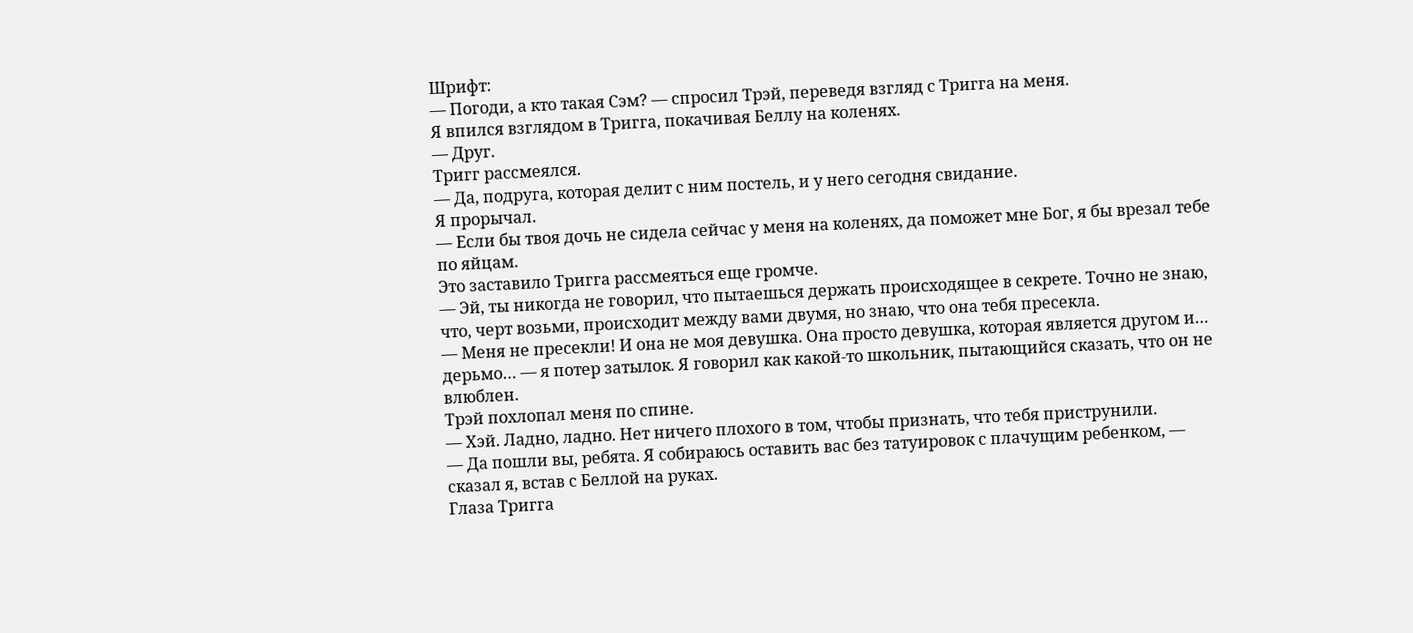Шрифт:
— Погоди, а кто такая Сэм? — спросил Трэй, переведя взгляд с Тригга на меня.
Я впился взглядом в Тригга, покачивая Беллу на коленях.
— Друг.
Тригг рассмеялся.
— Да, подруга, которая делит с ним постель, и у него сегодня свидание.
Я прорычал.
— Если бы твоя дочь не сидела сейчас у меня на коленях, да поможет мне Бог, я бы врезал тебе по яйцам.
Это заставило Тригга рассмеяться еще громче.
— Эй, ты никогда не говорил, что пытаешься держать происходящее в секрете. Точно не знаю, что, черт возьми, происходит между вами двумя, но знаю, что она тебя пресекла.
— Меня не пресекли! И она не моя девушка. Она просто девушка, которая является другом и… дерьмо… — я потер затылок. Я говорил как какой-то школьник, пытающийся сказать, что он не влюблен.
Трэй похлопал меня по спине.
— Хэй. Ладно, ладно. Нет ничего плохого в том, чтобы признать, что тебя приструнили.
— Да пошли вы, ребята. Я собираюсь оставить вас без татуировок с плачущим ребенком, — сказал я, встав с Беллой на руках.
Глаза Тригга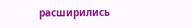расширились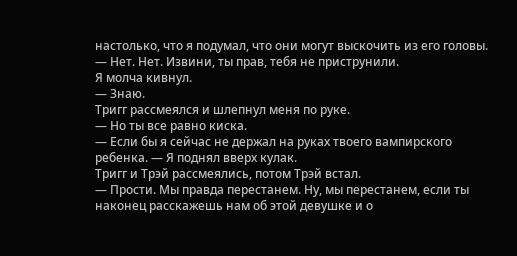настолько, что я подумал, что они могут выскочить из его головы.
— Нет. Нет. Извини, ты прав, тебя не приструнили.
Я молча кивнул.
— Знаю.
Тригг рассмеялся и шлепнул меня по руке.
— Но ты все равно киска.
— Если бы я сейчас не держал на руках твоего вампирского ребенка. — Я поднял вверх кулак.
Тригг и Трэй рассмеялись, потом Трэй встал.
— Прости. Мы правда перестанем. Ну, мы перестанем, если ты наконец расскажешь нам об этой девушке и о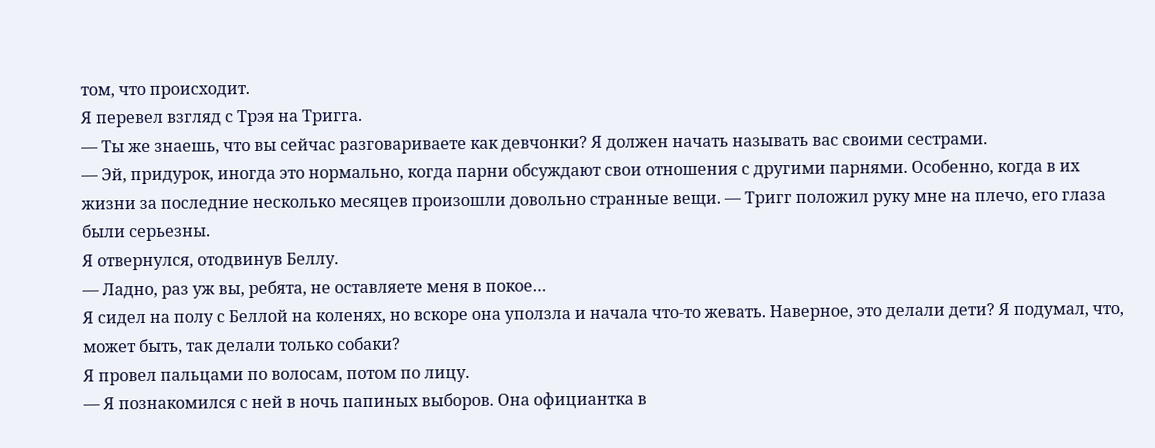том, что происходит.
Я перевел взгляд с Трэя на Тригга.
— Ты же знаешь, что вы сейчас разговариваете как девчонки? Я должен начать называть вас своими сестрами.
— Эй, придурок, иногда это нормально, когда парни обсуждают свои отношения с другими парнями. Особенно, когда в их жизни за последние несколько месяцев произошли довольно странные вещи. — Тригг положил руку мне на плечо, его глаза были серьезны.
Я отвернулся, отодвинув Беллу.
— Ладно, раз уж вы, ребята, не оставляете меня в покое…
Я сидел на полу с Беллой на коленях, но вскоре она уползла и начала что-то жевать. Наверное, это делали дети? Я подумал, что, может быть, так делали только собаки?
Я провел пальцами по волосам, потом по лицу.
— Я познакомился с ней в ночь папиных выборов. Она официантка в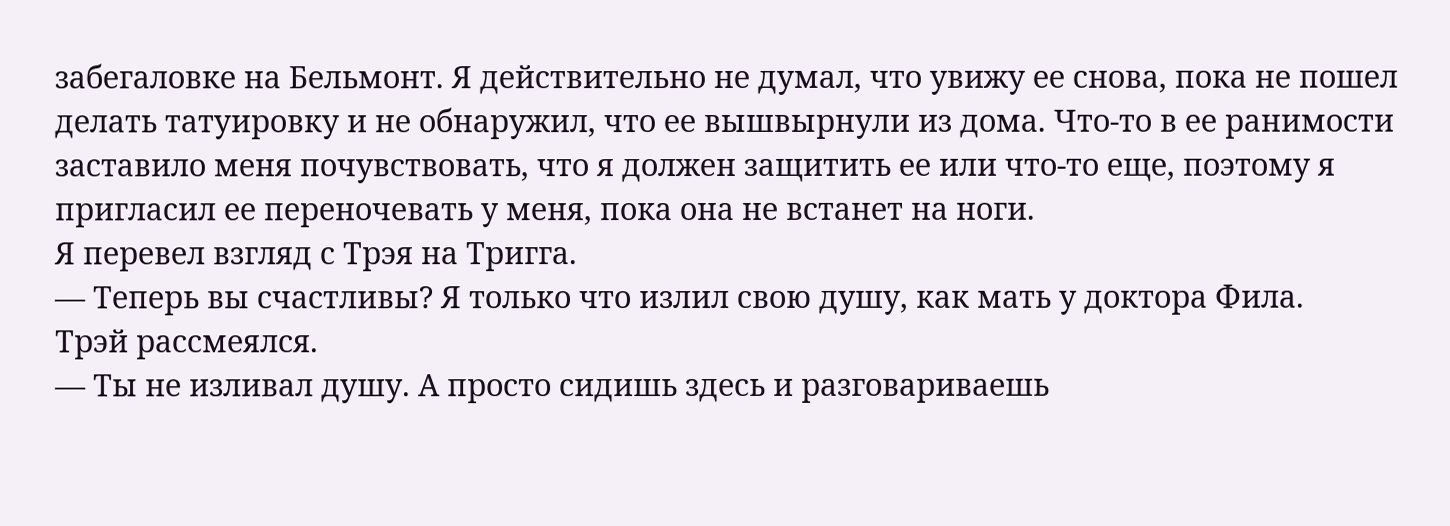забегаловке на Бельмонт. Я действительно не думал, что увижу ее снова, пока не пошел делать татуировку и не обнаружил, что ее вышвырнули из дома. Что-то в ее ранимости заставило меня почувствовать, что я должен защитить ее или что-то еще, поэтому я пригласил ее переночевать у меня, пока она не встанет на ноги.
Я перевел взгляд с Трэя на Тригга.
— Теперь вы счастливы? Я только что излил свою душу, как мать у доктора Фила.
Трэй рассмеялся.
— Ты не изливал душу. А просто сидишь здесь и разговариваешь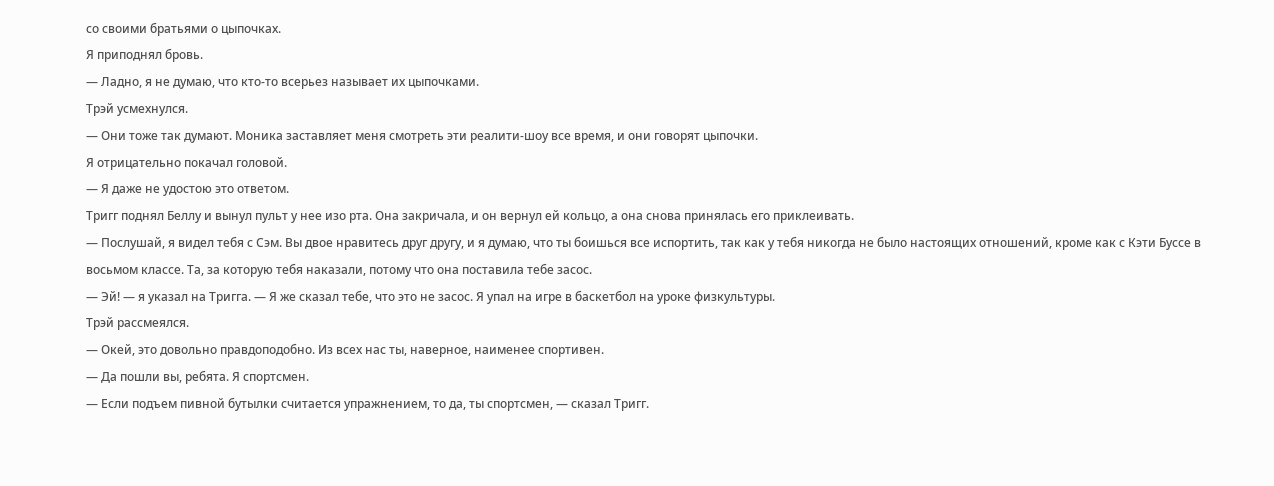со своими братьями о цыпочках.
Я приподнял бровь.
— Ладно, я не думаю, что кто-то всерьез называет их цыпочками.
Трэй усмехнулся.
— Они тоже так думают. Моника заставляет меня смотреть эти реалити-шоу все время, и они говорят цыпочки.
Я отрицательно покачал головой.
— Я даже не удостою это ответом.
Тригг поднял Беллу и вынул пульт у нее изо рта. Она закричала, и он вернул ей кольцо, а она снова принялась его приклеивать.
— Послушай, я видел тебя с Сэм. Вы двое нравитесь друг другу, и я думаю, что ты боишься все испортить, так как у тебя никогда не было настоящих отношений, кроме как с Кэти Буссе в восьмом классе. Та, за которую тебя наказали, потому что она поставила тебе засос.
— Эй! — я указал на Тригга. — Я же сказал тебе, что это не засос. Я упал на игре в баскетбол на уроке физкультуры.
Трэй рассмеялся.
— Окей, это довольно правдоподобно. Из всех нас ты, наверное, наименее спортивен.
— Да пошли вы, ребята. Я спортсмен.
— Если подъем пивной бутылки считается упражнением, то да, ты спортсмен, — сказал Тригг.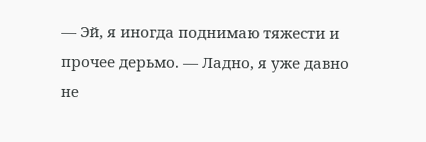— Эй, я иногда поднимаю тяжести и прочее дерьмо. — Ладно, я уже давно не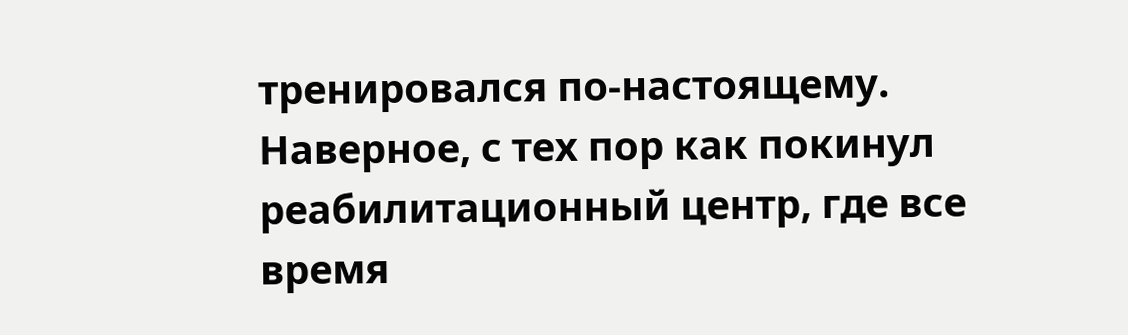тренировался по-настоящему. Наверное, с тех пор как покинул реабилитационный центр, где все время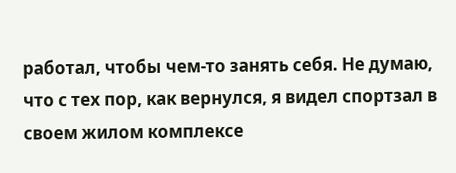работал, чтобы чем-то занять себя. Не думаю, что с тех пор, как вернулся, я видел спортзал в своем жилом комплексе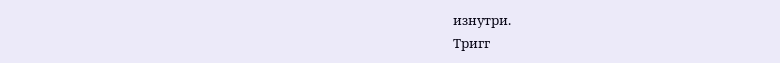изнутри.
Тригг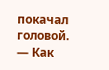покачал головой.
— Как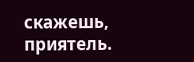скажешь, приятель.